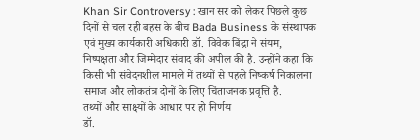Khan Sir Controversy : खान सर को लेकर पिछले कुछ दिनों से चल रही बहस के बीच Bada Business के संस्थापक एवं मुख्य कार्यकारी अधिकारी डॉ. विवेक बिंद्रा ने संयम, निष्पक्षता और जिम्मेदार संवाद की अपील की है. उन्होंने कहा कि किसी भी संवेदनशील मामले में तथ्यों से पहले निष्कर्ष निकालना समाज और लोकतंत्र दोनों के लिए चिंताजनक प्रवृत्ति है.
तथ्यों और साक्ष्यों के आधार पर हो निर्णय
डॉ.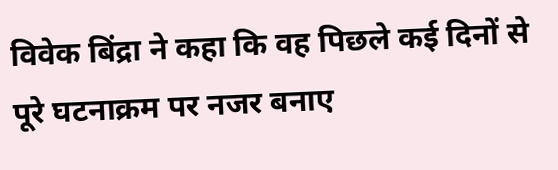विवेक बिंद्रा ने कहा कि वह पिछले कई दिनों से पूरे घटनाक्रम पर नजर बनाए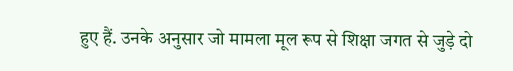हुए हैं. उनके अनुसार जो मामला मूल रूप से शिक्षा जगत से जुड़े दो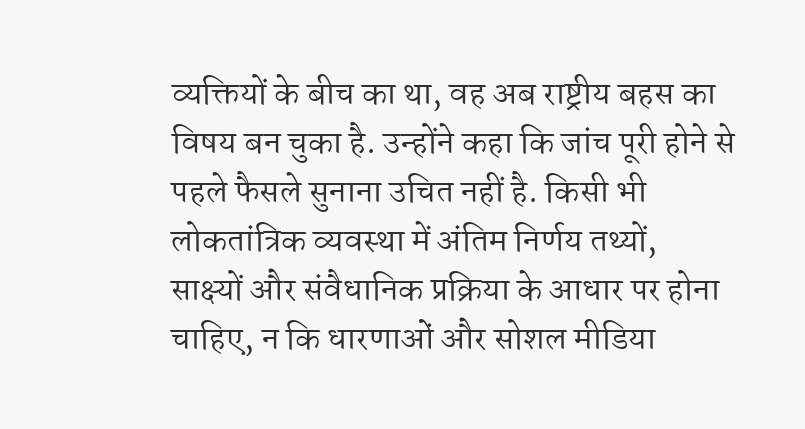व्यक्तियों के बीच का था, वह अब राष्ट्रीय बहस का विषय बन चुका है. उन्होंने कहा कि जांच पूरी होने से पहले फैसले सुनाना उचित नहीं है. किसी भी लोकतांत्रिक व्यवस्था में अंतिम निर्णय तथ्यों, साक्ष्यों और संवैधानिक प्रक्रिया के आधार पर होना चाहिए, न कि धारणाओं और सोशल मीडिया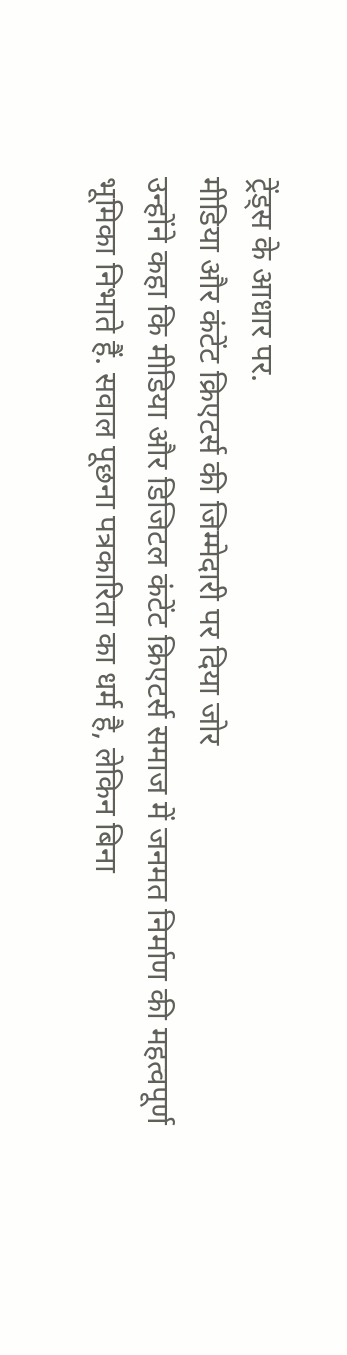ट्रेंड्स के आधार पर.
मीडिया और कंटेंट क्रिएटर्स की जिम्मेदारी पर दिया जोर
उन्होंने कहा कि मीडिया और डिजिटल कंटेंट क्रिएटर्स समाज में जनमत निर्माण की महत्वपूर्ण भूमिका निभाते हैं. सवाल पूछना पत्रकारिता का धर्म है, लेकिन बिना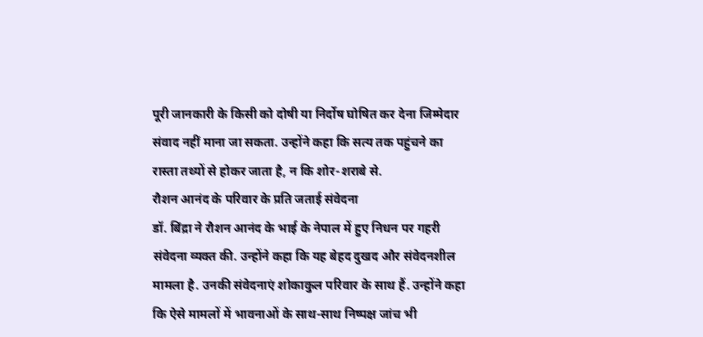पूरी जानकारी के किसी को दोषी या निर्दोष घोषित कर देना जिम्मेदार संवाद नहीं माना जा सकता. उन्होंने कहा कि सत्य तक पहुंचने का रास्ता तथ्यों से होकर जाता है, न कि शोर-शराबे से.
रौशन आनंद के परिवार के प्रति जताई संवेदना
डॉ. बिंद्रा ने रौशन आनंद के भाई के नेपाल में हुए निधन पर गहरी संवेदना व्यक्त की. उन्होंने कहा कि यह बेहद दुखद और संवेदनशील मामला है. उनकी संवेदनाएं शोकाकुल परिवार के साथ हैं. उन्होंने कहा कि ऐसे मामलों में भावनाओं के साथ-साथ निष्पक्ष जांच भी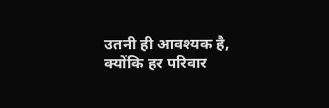उतनी ही आवश्यक है, क्योंकि हर परिवार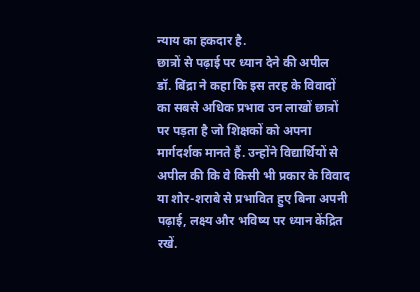न्याय का हकदार है.
छात्रों से पढ़ाई पर ध्यान देने की अपील
डॉ. बिंद्रा ने कहा कि इस तरह के विवादों का सबसे अधिक प्रभाव उन लाखों छात्रों पर पड़ता है जो शिक्षकों को अपना मार्गदर्शक मानते हैं. उन्होंने विद्यार्थियों से अपील की कि वे किसी भी प्रकार के विवाद या शोर-शराबे से प्रभावित हुए बिना अपनी पढ़ाई, लक्ष्य और भविष्य पर ध्यान केंद्रित रखें.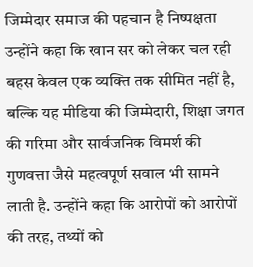जिम्मेदार समाज की पहचान है निष्पक्षता
उन्होंने कहा कि खान सर को लेकर चल रही बहस केवल एक व्यक्ति तक सीमित नहीं है, बल्कि यह मीडिया की जिम्मेदारी, शिक्षा जगत की गरिमा और सार्वजनिक विमर्श की गुणवत्ता जैसे महत्वपूर्ण सवाल भी सामने लाती है. उन्होंने कहा कि आरोपों को आरोपों की तरह, तथ्यों को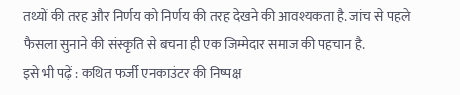तथ्यों की तरह और निर्णय को निर्णय की तरह देखने की आवश्यकता है. जांच से पहले फैसला सुनाने की संस्कृति से बचना ही एक जिम्मेदार समाज की पहचान है.
इसे भी पढ़ें : कथित फर्जी एनकाउंटर की निष्पक्ष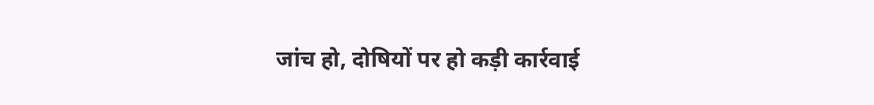जांच हो, दोषियों पर हो कड़ी कार्रवाई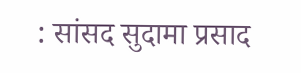: सांसद सुदामा प्रसाद